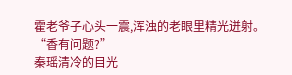霍老爷子心头一震,浑浊的老眼里精光迸射。
“香有问题?”
秦瑶清冷的目光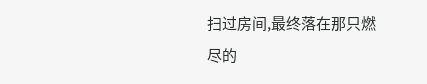扫过房间,最终落在那只燃尽的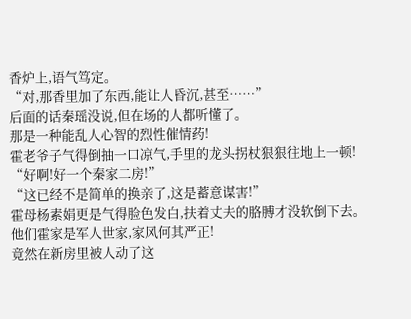香炉上,语气笃定。
“对,那香里加了东西,能让人昏沉,甚至……”
后面的话秦瑶没说,但在场的人都听懂了。
那是一种能乱人心智的烈性催情药!
霍老爷子气得倒抽一口凉气,手里的龙头拐杖狠狠往地上一顿!
“好啊!好一个秦家二房!”
“这已经不是简单的换亲了,这是蓄意谋害!”
霍母杨素娟更是气得脸色发白,扶着丈夫的胳膊才没软倒下去。
他们霍家是军人世家,家风何其严正!
竟然在新房里被人动了这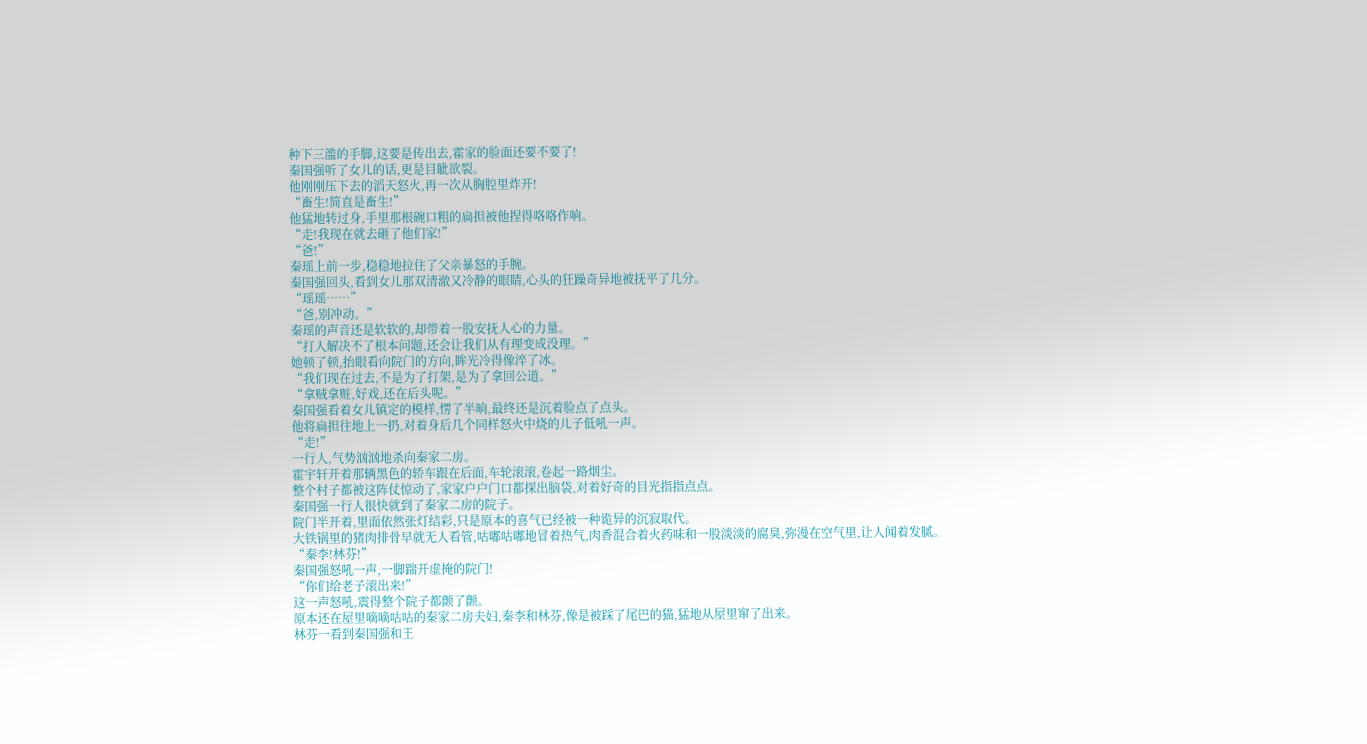种下三滥的手脚,这要是传出去,霍家的脸面还要不要了!
秦国强听了女儿的话,更是目眦欲裂。
他刚刚压下去的滔天怒火,再一次从胸腔里炸开!
“畜生!简直是畜生!”
他猛地转过身,手里那根碗口粗的扁担被他捏得咯咯作响。
“走!我现在就去砸了他们家!”
“爸!”
秦瑶上前一步,稳稳地拉住了父亲暴怒的手腕。
秦国强回头,看到女儿那双清澈又冷静的眼睛,心头的狂躁奇异地被抚平了几分。
“瑶瑶……”
“爸,别冲动。”
秦瑶的声音还是软软的,却带着一股安抚人心的力量。
“打人解决不了根本问题,还会让我们从有理变成没理。”
她顿了顿,抬眼看向院门的方向,眸光冷得像淬了冰。
“我们现在过去,不是为了打架,是为了拿回公道。”
“拿贼拿赃,好戏,还在后头呢。”
秦国强看着女儿镇定的模样,愣了半晌,最终还是沉着脸点了点头。
他将扁担往地上一扔,对着身后几个同样怒火中烧的儿子低吼一声。
“走!”
一行人,气势汹汹地杀向秦家二房。
霍宇轩开着那辆黑色的轿车跟在后面,车轮滚滚,卷起一路烟尘。
整个村子都被这阵仗惊动了,家家户户门口都探出脑袋,对着好奇的目光指指点点。
秦国强一行人很快就到了秦家二房的院子。
院门半开着,里面依然张灯结彩,只是原本的喜气已经被一种诡异的沉寂取代。
大铁锅里的猪肉排骨早就无人看管,咕嘟咕嘟地冒着热气,肉香混合着火药味和一股淡淡的腐臭,弥漫在空气里,让人闻着发腻。
“秦李!林芬!”
秦国强怒吼一声,一脚踹开虚掩的院门!
“你们给老子滚出来!”
这一声怒吼,震得整个院子都颤了颤。
原本还在屋里嘀嘀咕咕的秦家二房夫妇,秦李和林芬,像是被踩了尾巴的猫,猛地从屋里窜了出来。
林芬一看到秦国强和王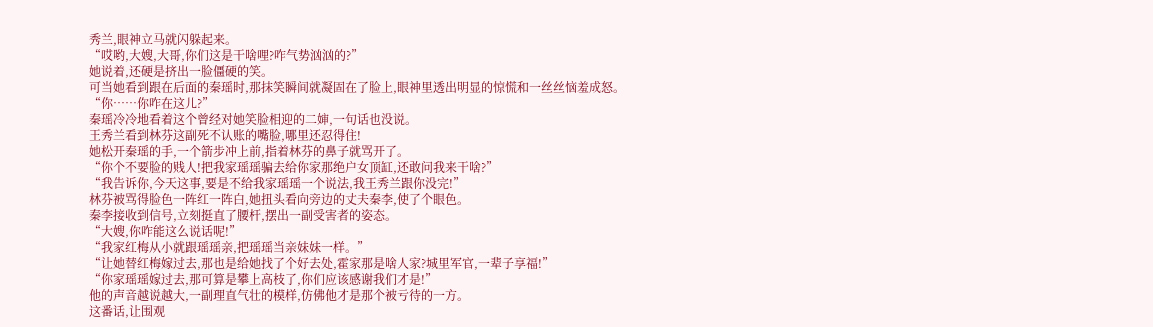秀兰,眼神立马就闪躲起来。
“哎哟,大嫂,大哥,你们这是干啥哩?咋气势汹汹的?”
她说着,还硬是挤出一脸僵硬的笑。
可当她看到跟在后面的秦瑶时,那抹笑瞬间就凝固在了脸上,眼神里透出明显的惊慌和一丝丝恼羞成怒。
“你……你咋在这儿?”
秦瑶冷冷地看着这个曾经对她笑脸相迎的二婶,一句话也没说。
王秀兰看到林芬这副死不认账的嘴脸,哪里还忍得住!
她松开秦瑶的手,一个箭步冲上前,指着林芬的鼻子就骂开了。
“你个不要脸的贱人!把我家瑶瑶骗去给你家那绝户女顶缸,还敢问我来干啥?”
“我告诉你,今天这事,要是不给我家瑶瑶一个说法,我王秀兰跟你没完!”
林芬被骂得脸色一阵红一阵白,她扭头看向旁边的丈夫秦李,使了个眼色。
秦李接收到信号,立刻挺直了腰杆,摆出一副受害者的姿态。
“大嫂,你咋能这么说话呢!”
“我家红梅从小就跟瑶瑶亲,把瑶瑶当亲妹妹一样。”
“让她替红梅嫁过去,那也是给她找了个好去处,霍家那是啥人家?城里军官,一辈子享福!”
“你家瑶瑶嫁过去,那可算是攀上高枝了,你们应该感谢我们才是!”
他的声音越说越大,一副理直气壮的模样,仿佛他才是那个被亏待的一方。
这番话,让围观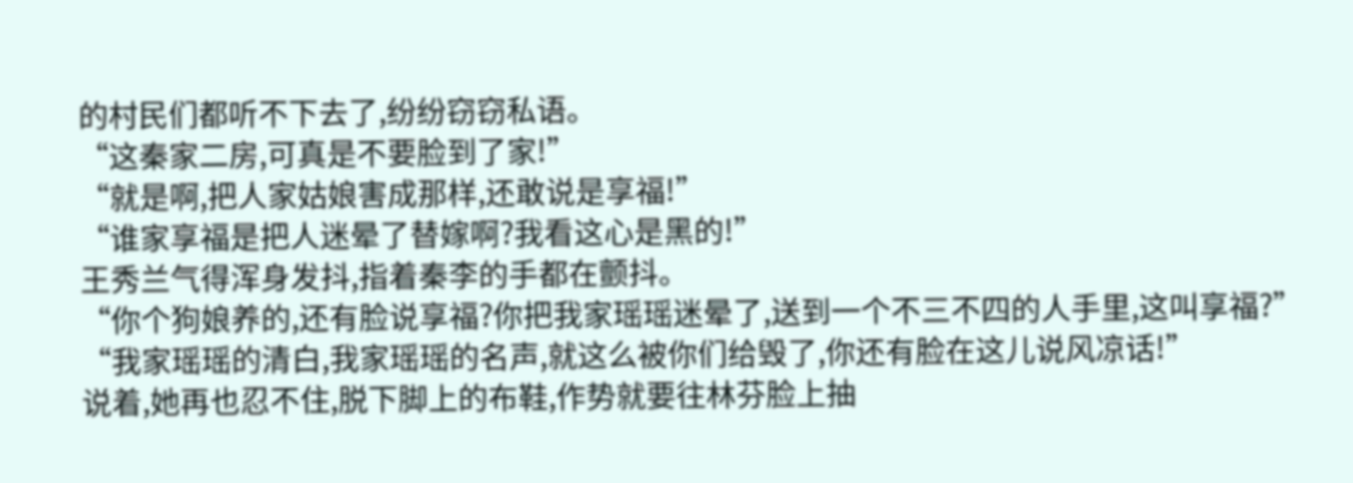的村民们都听不下去了,纷纷窃窃私语。
“这秦家二房,可真是不要脸到了家!”
“就是啊,把人家姑娘害成那样,还敢说是享福!”
“谁家享福是把人迷晕了替嫁啊?我看这心是黑的!”
王秀兰气得浑身发抖,指着秦李的手都在颤抖。
“你个狗娘养的,还有脸说享福?你把我家瑶瑶迷晕了,送到一个不三不四的人手里,这叫享福?”
“我家瑶瑶的清白,我家瑶瑶的名声,就这么被你们给毁了,你还有脸在这儿说风凉话!”
说着,她再也忍不住,脱下脚上的布鞋,作势就要往林芬脸上抽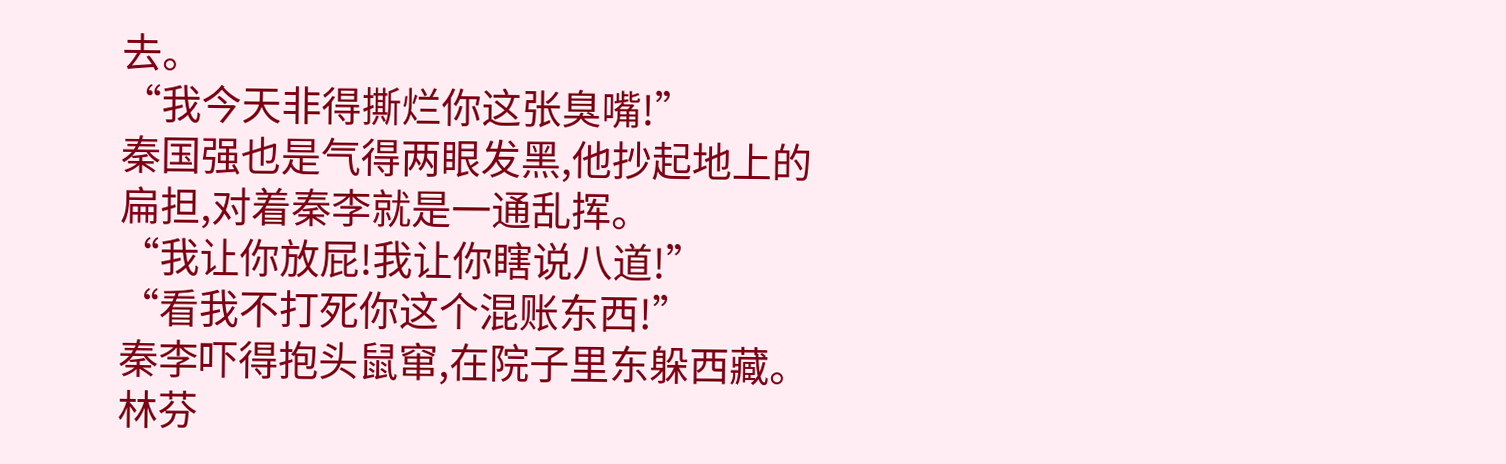去。
“我今天非得撕烂你这张臭嘴!”
秦国强也是气得两眼发黑,他抄起地上的扁担,对着秦李就是一通乱挥。
“我让你放屁!我让你瞎说八道!”
“看我不打死你这个混账东西!”
秦李吓得抱头鼠窜,在院子里东躲西藏。
林芬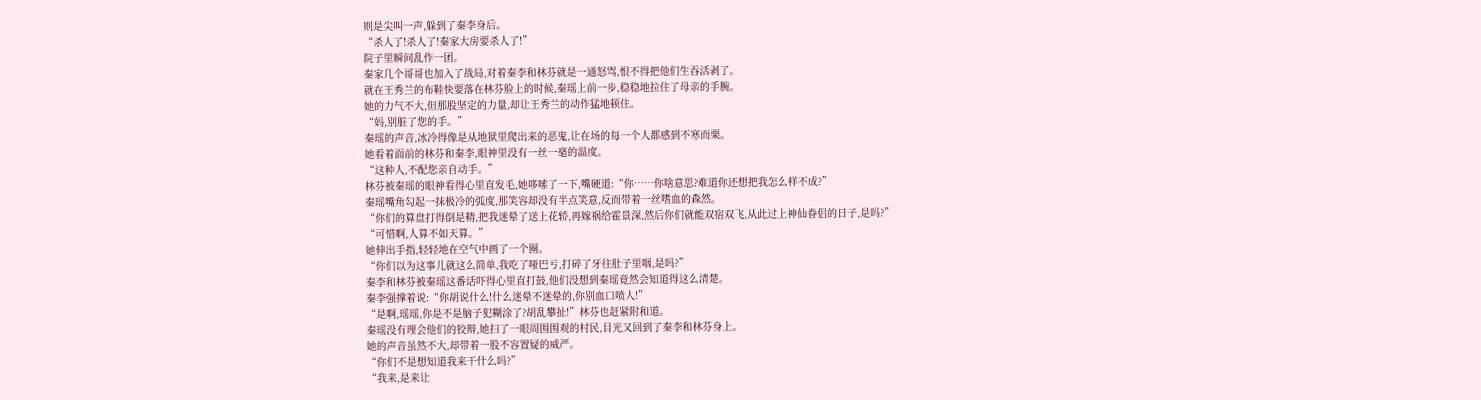则是尖叫一声,躲到了秦李身后。
“杀人了!杀人了!秦家大房要杀人了!”
院子里瞬间乱作一团。
秦家几个哥哥也加入了战局,对着秦李和林芬就是一通怒骂,恨不得把他们生吞活剥了。
就在王秀兰的布鞋快要落在林芬脸上的时候,秦瑶上前一步,稳稳地拉住了母亲的手腕。
她的力气不大,但那股坚定的力量,却让王秀兰的动作猛地顿住。
“妈,别脏了您的手。”
秦瑶的声音,冰冷得像是从地狱里爬出来的恶鬼,让在场的每一个人都感到不寒而栗。
她看着面前的林芬和秦李,眼神里没有一丝一毫的温度。
“这种人,不配您亲自动手。”
林芬被秦瑶的眼神看得心里直发毛,她哆嗦了一下,嘴硬道:“你……你啥意思?难道你还想把我怎么样不成?”
秦瑶嘴角勾起一抹极冷的弧度,那笑容却没有半点笑意,反而带着一丝嗜血的森然。
“你们的算盘打得倒是精,把我迷晕了送上花轿,再嫁祸给霍景深,然后你们就能双宿双飞,从此过上神仙眷侣的日子,是吗?”
“可惜啊,人算不如天算。”
她伸出手指,轻轻地在空气中画了一个圈。
“你们以为这事儿就这么简单,我吃了哑巴亏,打碎了牙往肚子里咽,是吗?”
秦李和林芬被秦瑶这番话吓得心里直打鼓,他们没想到秦瑶竟然会知道得这么清楚。
秦李强撑着说:“你胡说什么!什么迷晕不迷晕的,你别血口喷人!”
“是啊,瑶瑶,你是不是脑子犯糊涂了?胡乱攀扯!”林芬也赶紧附和道。
秦瑶没有理会他们的狡辩,她扫了一眼周围围观的村民,目光又回到了秦李和林芬身上。
她的声音虽然不大,却带着一股不容置疑的威严。
“你们不是想知道我来干什么吗?”
“我来,是来让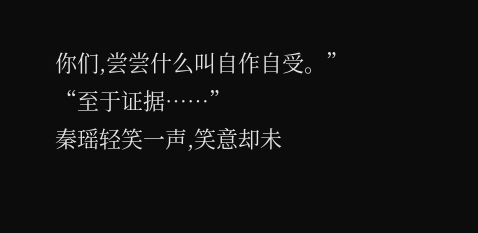你们,尝尝什么叫自作自受。”
“至于证据……”
秦瑶轻笑一声,笑意却未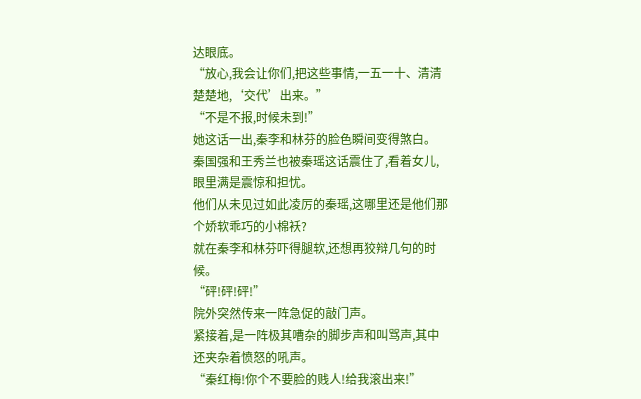达眼底。
“放心,我会让你们,把这些事情,一五一十、清清楚楚地,‘交代’出来。”
“不是不报,时候未到!”
她这话一出,秦李和林芬的脸色瞬间变得煞白。
秦国强和王秀兰也被秦瑶这话震住了,看着女儿,眼里满是震惊和担忧。
他们从未见过如此凌厉的秦瑶,这哪里还是他们那个娇软乖巧的小棉袄?
就在秦李和林芬吓得腿软,还想再狡辩几句的时候。
“砰!砰!砰!”
院外突然传来一阵急促的敲门声。
紧接着,是一阵极其嘈杂的脚步声和叫骂声,其中还夹杂着愤怒的吼声。
“秦红梅!你个不要脸的贱人!给我滚出来!”